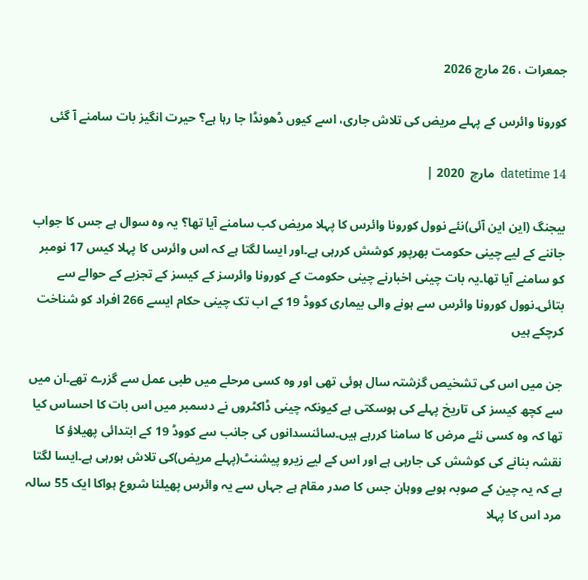جمعرات ، 26 مارچ 2026

کورونا وائرس کے پہلے مریض کی تلاش جاری، اسے کیوں ڈھونڈا جا رہا ہے؟ حیرت انگیز بات سامنے آ گئی

datetime 14  مارچ  2020 |

بیجنگ (این این آئی)نئے نوول کورونا وائرس کا پہلا مریض کب سامنے آیا تھا؟ یہ وہ سوال ہے جس کا جواب جاننے کے لیے چینی حکومت بھرپور کوشش کررہی ہے۔اور ایسا لگتا ہے کہ اس وائرس کا پہلا کیس 17 نومبر کو سامنے آیا تھا۔یہ بات چینی اخبارنے چینی حکومت کے کورونا وائرسز کے کیسز کے تجزیے کے حوالے سے بتائی۔نوول کورونا وائرس سے ہونے والی بیماری کووڈ 19 کے اب تک چینی حکام ایسے 266 افراد کو شناخت کرچکے ہیں

جن میں اس کی تشخیص گزشتہ سال ہوئی تھی اور وہ کسی مرحلے میں طبی عمل سے گزرے تھے۔ان میں سے کچھ کیسز کی تاریخ پہلے کی ہوسکتی ہے کیونکہ چینی ڈاکٹروں نے دسمبر میں اس بات کا احساس کیا تھا کہ وہ کسی نئے مرض کا سامنا کررہے ہیں۔سائنسدانوں کی جانب سے کووڈ 19 کے ابتدائی پھیلاؤ کا نقشہ بنانے کی کوشش کی جارہی ہے اور اس کے لیے زیرو پیشنٹ(پہلے مریض)کی تلاش ہورہی ہے۔ایسا لگتا ہے کہ یہ چین کے صوبہ ہوبے ووہان جس کا صدر مقام ہے جہاں سے یہ وائرس پھیلنا شروع ہواکا ایک 55 سالہ مرد اس کا پہلا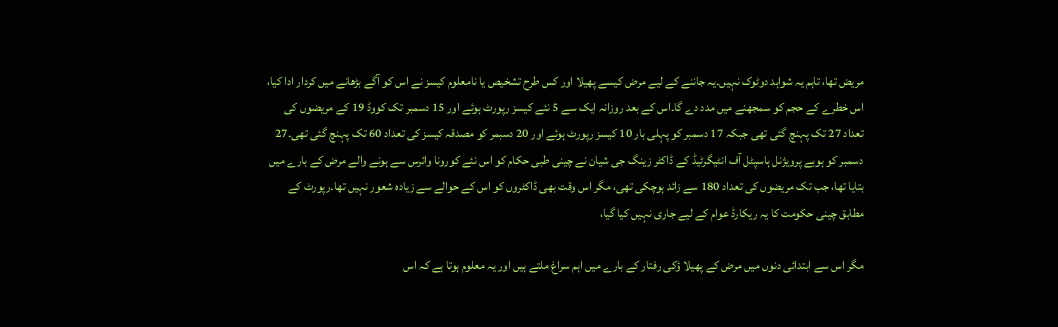مریض تھا، تاہم یہ شواہد دوٹوک نہیں۔یہ جاننے کے لیے مرض کیسے پھیلا اور کس طرح تشخیص یا نامعلوم کیسز نے اس کو آگے بڑھانے میں کردار ادا کیا، اس خطرے کے حجم کو سمجھنے میں مدد دے گا۔اس کے بعد روزانہ ایک سے 5 نئے کیسز رپورٹ ہوئے اور 15 دسمبر تک کووڈ 19 کے مریضوں کی تعداد 27 تک پہنچ گئی تھی جبکہ 17 دسمبر کو پہلی بار 10 کیسز رپورٹ ہوئے اور 20 دسبمر کو مصدقہ کیسز کی تعداد 60 تک پہنچ گئی تھی۔27 دسمبر کو ہوبے پرویژنل ہاسپٹل آف انٹیگرٹیڈ کے ڈاکٹر زینگ جی شیان نے چینی طبی حکام کو اس نئے کورونا وائرس سے ہونے والے مرض کے بارے میں بتایا تھا، جب تک مریضوں کی تعداد 180 سے زائد ہوچکی تھی، مگر اس وقت بھی ڈاکٹروں کو اس کے حوالے سے زیادہ شعور نہیں تھا۔رپورٹ کے مطابق چینی حکومت کا یہ ریکارڈ عوام کے لیے جاری نہیں کیا گیا،

مگر اس سے ابتدائی دنوں میں مرض کے پھیلا ؤکی رفتار کے بارے میں اہم سراغ ملتے ہیں اور یہ معلوم ہوتا ہے کہ اس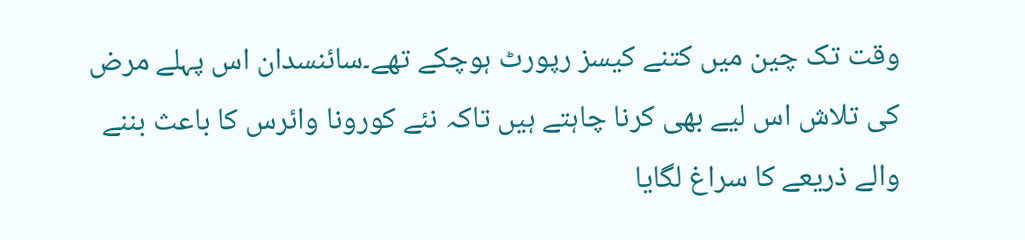وقت تک چین میں کتنے کیسز رپورٹ ہوچکے تھے۔سائنسدان اس پہلے مرض کی تلاش اس لیے بھی کرنا چاہتے ہیں تاکہ نئے کورونا وائرس کا باعث بننے والے ذریعے کا سراغ لگایا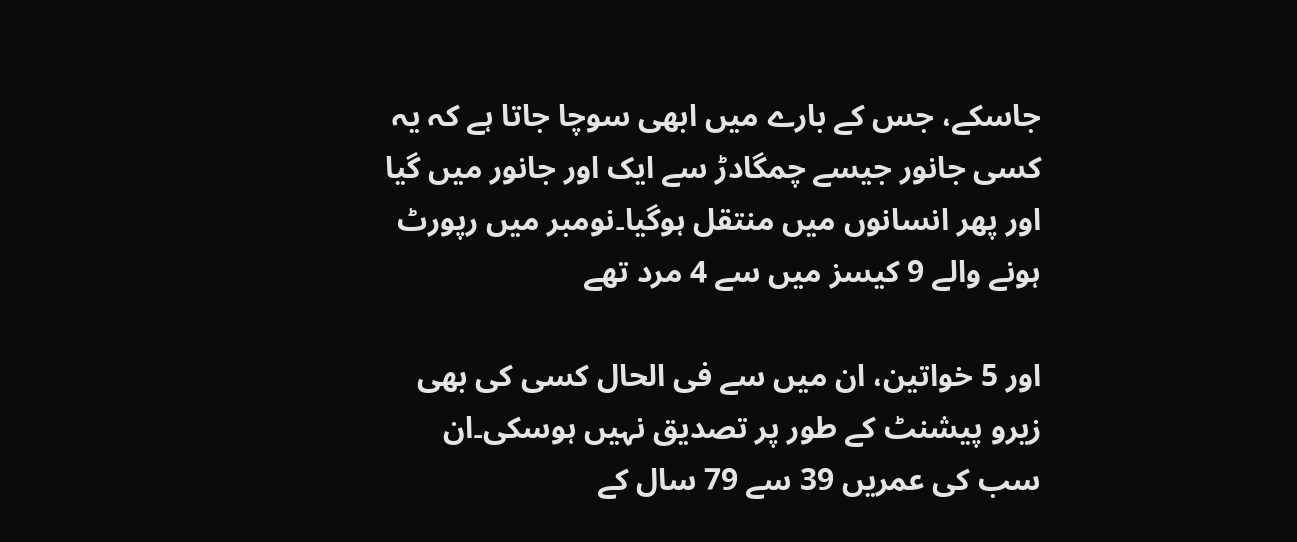جاسکے، جس کے بارے میں ابھی سوچا جاتا ہے کہ یہ کسی جانور جیسے چمگادڑ سے ایک اور جانور میں گیا اور پھر انسانوں میں منتقل ہوگیا۔نومبر میں رپورٹ ہونے والے 9 کیسز میں سے 4 مرد تھے

اور 5 خواتین، ان میں سے فی الحال کسی کی بھی زیرو پیشنٹ کے طور پر تصدیق نہیں ہوسکی۔ان سب کی عمریں 39 سے 79 سال کے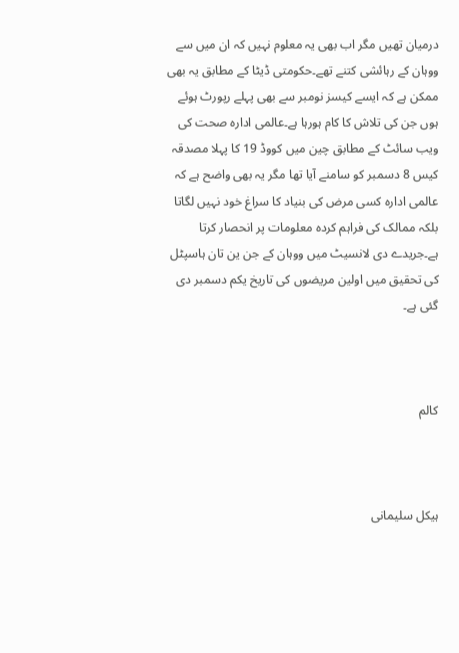درمیان تھیں مگر اب بھی یہ معلوم نہیں کہ ان میں سے ووہان کے رہائشی کتنے تھے۔حکومتی ڈیٹا کے مطابق یہ بھی ممکن ہے کہ ایسے کیسز نومبر سے بھی پہلے رپورٹ ہوئے ہوں جن کی تلاش کا کام ہورہا ہے۔عالمی ادارہ صحت کی ویب سائٹ کے مطابق چین میں کووڈ 19 کا پہلا مصدقہ کیس 8 دسمبر کو سامنے آیا تھا مگر یہ بھی واضح ہے کہ عالمی ادارہ کسی مرض کی بنیاد کا سراغ خود نہیں لگاتا بلکہ ممالک کی فراہم کردہ معلومات پر انحصار کرتا ہے۔جریدے دی لانسیٹ میں ووہان کے جن ین تان ہاسپٹل کی تحقیق میں اولین مریضوں کی تاریخ یکم دسمبر دی گئی ہے۔



کالم



ہیکل سلیمانی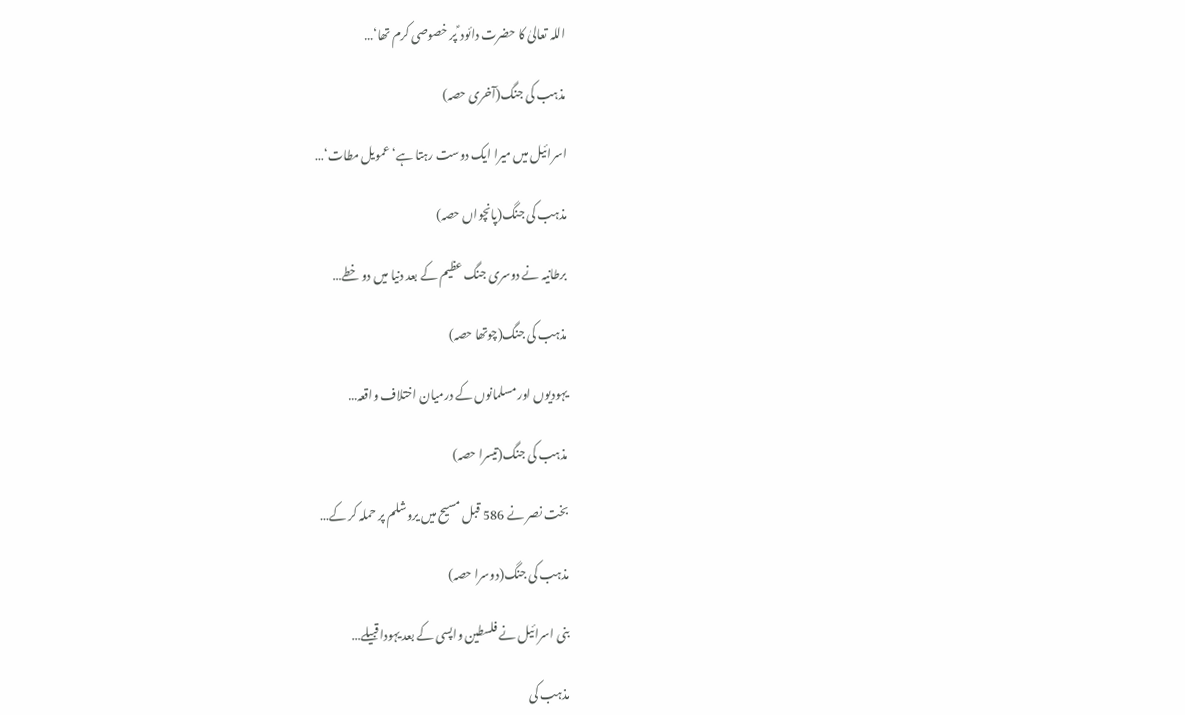اللہ تعالیٰ کا حضرت دائود ؑ پر خصوصی کرم تھا‘…

مذہب کی جنگ(آخری حصہ)

اسرائیل میں میرا ایک دوست رہتا ہے‘ عمویل مطات‘…

مذہب کی جنگ(پانچواں حصہ)

برطانیہ نے دوسری جنگ عظیم کے بعد دنیا میں دو خطے…

مذہب کی جنگ(چوتھا حصہ)

یہودیوں اور مسلمانوں کے درمیان اختلاف واقعہ…

مذہب کی جنگ(تیسرا حصہ)

بخت نصر نے 586 قبل مسیح میں یروشلم پر حملہ کر کے…

مذہب کی جنگ(دوسرا حصہ)

بنی اسرائیل نے فلسطین واپسی کے بعد یہودا قبیلے…

مذہب کی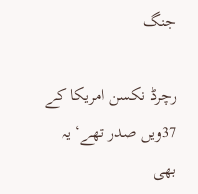جنگ

رچرڈ نکسن امریکا کے 37ویں صدر تھے‘ یہ بھی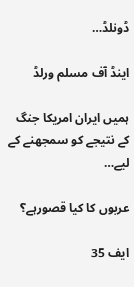ڈونلڈ…

اینڈ آف مسلم ورلڈ

ہمیں ایران امریکا جنگ کے نتیجے کو سمجھنے کے لیے…

عربوں کا کیا قصورہے؟

ایف 35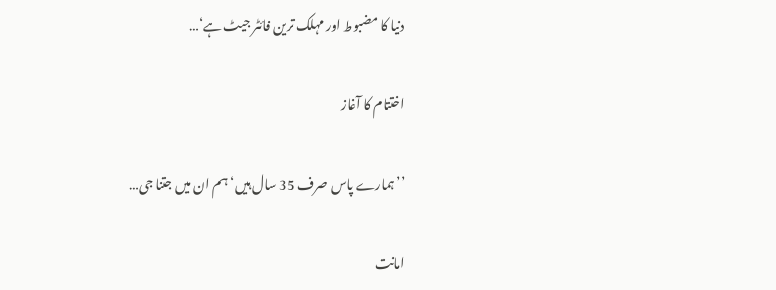دنیا کا مضبوط اور مہلک ترین فائٹر جیٹ ہے‘…

اختتام کا آغاز

’’ہمارے پاس صرف 35 سال ہیں‘ ہم ان میں جتنا جی…

امانت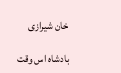خان شیرازی

بادشاہ اس وقت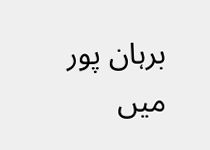برہان پور میں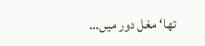تھا‘ مغل دور میں…